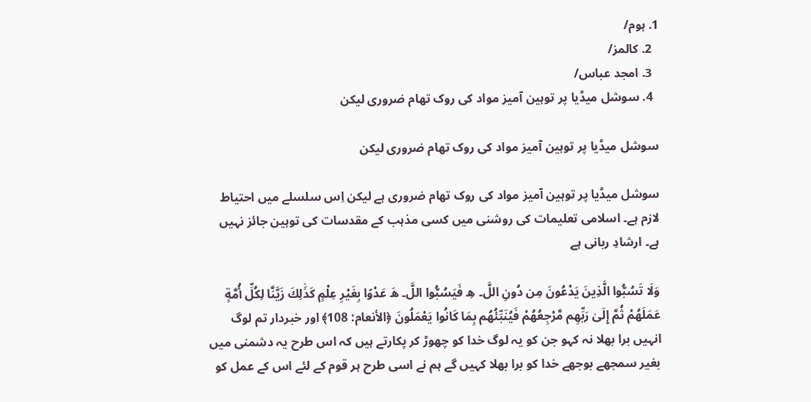1. ہوم/
  2. کالمز/
  3. امجد عباس/
  4. سوشل میڈیا پر توہین آمیز مواد کی روک تھام ضروری لیکن

سوشل میڈیا پر توہین آمیز مواد کی روک تھام ضروری لیکن

سوشل میڈیا پر توہین آمیز مواد کی روک تھام ضروری ہے لیکن اِس سلسلے میں احتیاط لازم ہے۔ اسلامی تعلیمات کی روشنی میں کسی مذہب کے مقدسات کی توہین جائز نہیں ہے۔ ارشادِ ربانی ہے

وَلَا تَسُبُّوا الَّذِينَ يَدْعُونَ مِن دُونِ اللَّ۔ هِ فَيَسُبُّوا اللَّ۔ هَ عَدْوًا بِغَيْرِ عِلْمٍ كَذَٰلِكَ زَيَّنَّا لِكُلِّ أُمَّةٍ عَمَلَهُمْ ثُمَّ إِلَىٰ رَبِّهِم مَّرْجِعُهُمْ فَيُنَبِّئُهُم بِمَا كَانُوا يَعْمَلُونَ ﴿الأنعام: 108﴾ اور خبردار تم لوگ انہیں برا بھلا نہ کہو جن کو یہ لوگ خدا کو چھوڑ کر پکارتے ہیں کہ اس طرح یہ دشمنی میں بغیر سمجھے بوجھے خدا کو برا بھلا کہیں گے ہم نے اسی طرح ہر قوم کے لئے اس کے عمل کو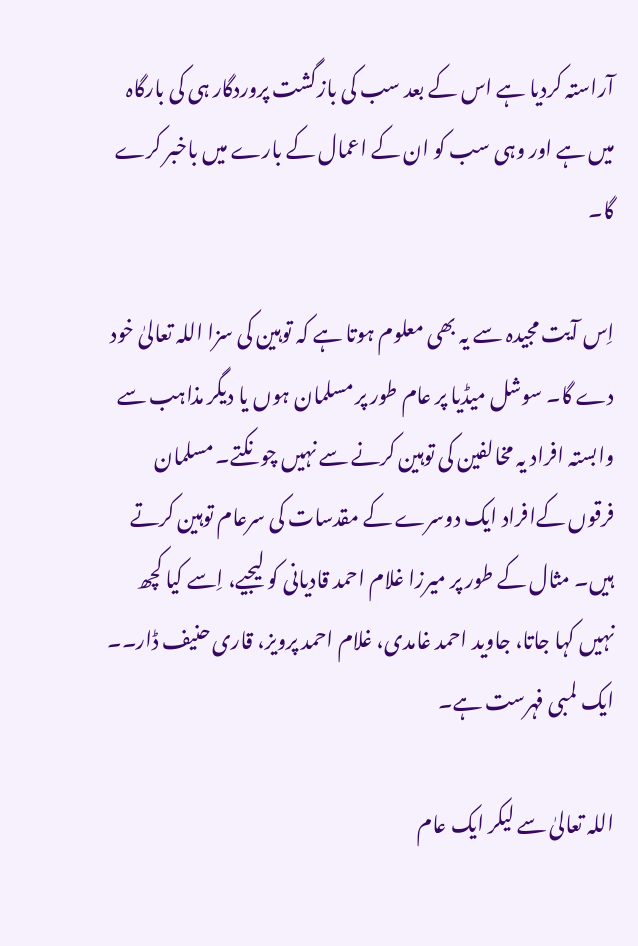آراستہ کردیا ہے اس کے بعد سب کی بازگشت پروردگار ہی کی بارگاہ میں ہے اور وہی سب کو ان کے اعمال کے بارے میں باخبر کرے گا۔

اِس آیت مجیدہ سے یہ بھی معلوم ہوتا ہے کہ توہین کی سزا اللہ تعالیٰ خود دے گا۔ سوشل میڈیا پر عام طور پر مسلمان ہوں یا دیگر مذاہب سے وابستہ افراد یہ مخالفین کی توہین کرنے سے نہیں چونکتے۔ مسلمان فرقوں کےافراد ایک دوسرے کے مقدسات کی سرعام توہین کرتے ہیں۔ مثال کے طور پر میرزا غلام احمد قادیانی کو لیجیے، اِسے کیا کچھ نہیں کہا جاتا، جاوید احمد غامدی، غلام احمد پرویز، قاری حنیف ڈار۔۔ ایک لمبی فہرست ہے۔

اللہ تعالیٰ سے لیکر ایک عام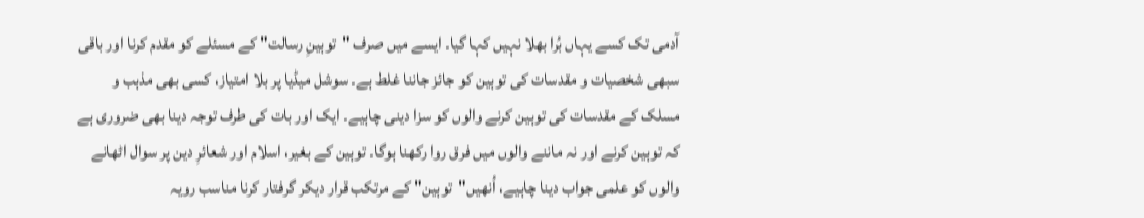آدمی تک کسے یہاں بُرا بھلا نہیں کہا گیا۔ ایسے میں صرف "توہینِ رسالت" کے مسئلے کو مقدم کرنا اور باقی سبھی شخصیات و مقدسات کی توہین کو جائز جاننا غلط ہے۔ سوشل میڈیا پر بلا امتیاز، کسی بھی مذہب و مسلک کے مقدسات کی توہین کرنے والوں کو سزا دینی چاہیے۔ ایک اور بات کی طرف توجہ دینا بھی ضروری ہے کہ توہین کرنے اور نہ ماننے والوں میں فرق روا رکھنا ہوگا۔ توہین کے بغیر، اسلام اور شعائرِ دین پر سوال اٹھانے والوں کو علمی جواب دینا چاہیے، اُنھیں"توہین" کے مرتکب قرار دیکر گرفتار کرنا مناسب رویہ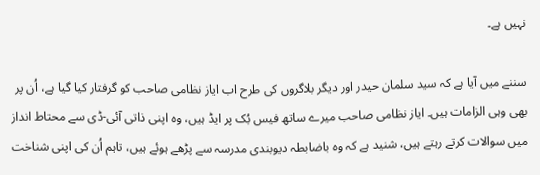نہیں ہے۔

سننے میں آیا ہے کہ سید سلمان حیدر اور دیگر بلاگروں کی طرح اب ایاز نظامی صاحب کو گرفتار کیا گیا ہے، اُن پر بھی وہی الزامات ہیں۔ ایاز نظامی صاحب میرے ساتھ فیس بُک پر ایڈ ہیں، وہ اپنی ذاتی آئی-ڈی سے محتاط انداز میں سوالات کرتے رہتے ہیں، شنید ہے کہ وہ باضابطہ دیوبندی مدرسہ سے پڑھے ہوئے ہیں، تاہم اُن کی اپنی شناخت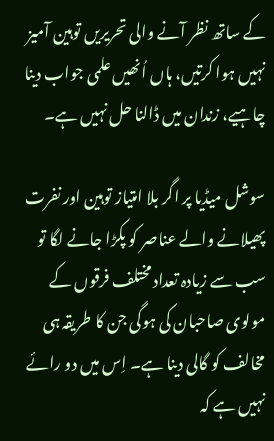کے ساتھ نظر آنے والی تحریریں توہین آمیز نہیں ہوا کرتیں، ہاں اُنھیں علمی جواب دینا چاہیے، زندان میں ڈالنا حل نہیں ہے۔

سوشل میڈیا پر اگر بلا امتیاز توہین اور نفرت پھیلانے والے عناصر کو پکڑا جانے لگا تو سب سے زیادہ تعداد مختلف فرقوں کے مولوی صاحبان کی ہوگی جن کا طریقہ ہی مخالف کو گالی دینا ہے۔ اِس میں دو رائے نہیں ہے کہ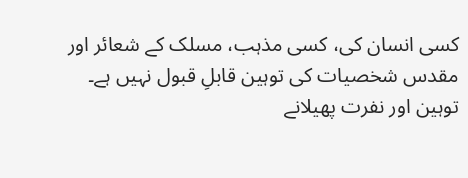کسی انسان کی، کسی مذہب، مسلک کے شعائر اور مقدس شخصیات کی توہین قابلِ قبول نہیں ہے۔ توہین اور نفرت پھیلانے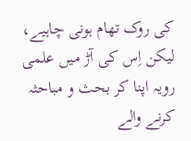کی روک تھام ہونی چاہیے، لیکن اِس کی آڑ میں علمی رویہ اپنا کر بحث و مباحثہ کرنے والے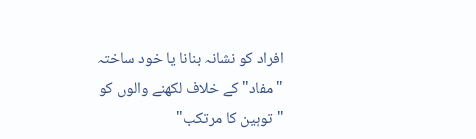افراد کو نشانہ بنانا یا خود ساختہ "مفاد" کے خلاف لکھنے والوں کو "توہین کا مرتکب"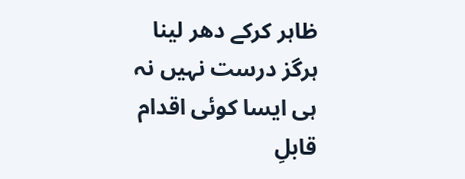ظاہر کرکے دھر لینا ہرگز درست نہیں نہ ہی ایسا کوئی اقدام قابلِ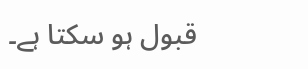قبول ہو سکتا ہے۔